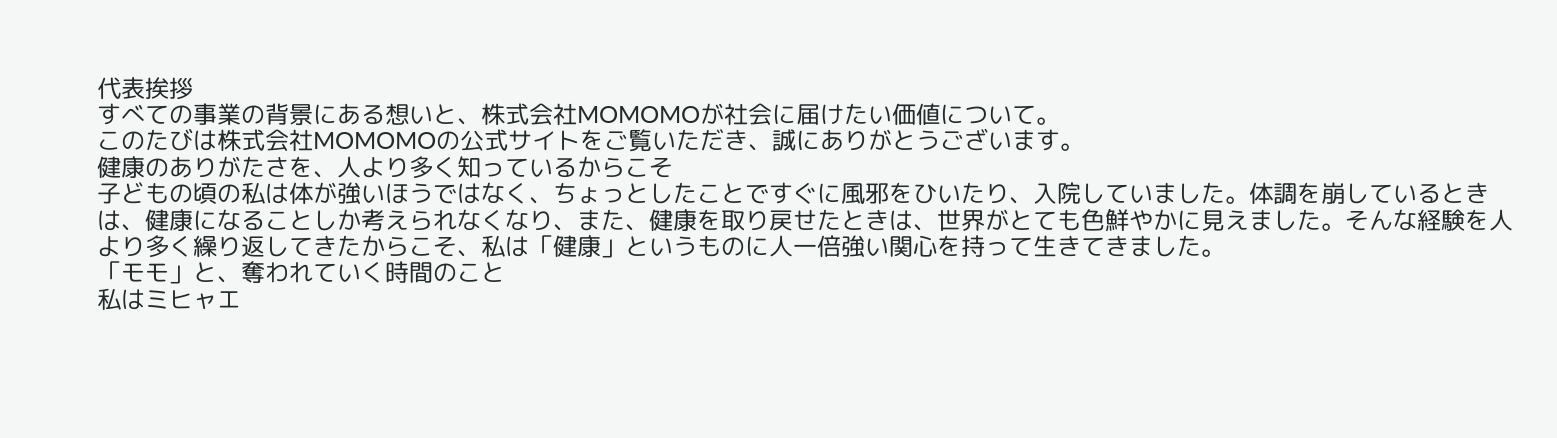代表挨拶
すべての事業の背景にある想いと、株式会社MOMOMOが社会に届けたい価値について。
このたびは株式会社MOMOMOの公式サイトをご覧いただき、誠にありがとうございます。
健康のありがたさを、人より多く知っているからこそ
子どもの頃の私は体が強いほうではなく、ちょっとしたことですぐに風邪をひいたり、入院していました。体調を崩しているときは、健康になることしか考えられなくなり、また、健康を取り戻せたときは、世界がとても色鮮やかに見えました。そんな経験を人より多く繰り返してきたからこそ、私は「健康」というものに人一倍強い関心を持って生きてきました。
「モモ」と、奪われていく時間のこと
私はミヒャエ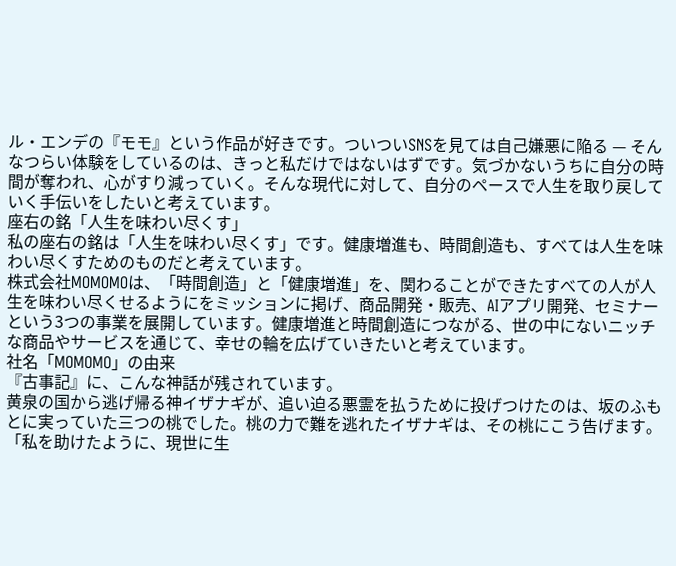ル・エンデの『モモ』という作品が好きです。ついついSNSを見ては自己嫌悪に陥る — そんなつらい体験をしているのは、きっと私だけではないはずです。気づかないうちに自分の時間が奪われ、心がすり減っていく。そんな現代に対して、自分のペースで人生を取り戻していく手伝いをしたいと考えています。
座右の銘「人生を味わい尽くす」
私の座右の銘は「人生を味わい尽くす」です。健康増進も、時間創造も、すべては人生を味わい尽くすためのものだと考えています。
株式会社MOMOMOは、「時間創造」と「健康増進」を、関わることができたすべての人が人生を味わい尽くせるようにをミッションに掲げ、商品開発・販売、AIアプリ開発、セミナーという3つの事業を展開しています。健康増進と時間創造につながる、世の中にないニッチな商品やサービスを通じて、幸せの輪を広げていきたいと考えています。
社名「MOMOMO」の由来
『古事記』に、こんな神話が残されています。
黄泉の国から逃げ帰る神イザナギが、追い迫る悪霊を払うために投げつけたのは、坂のふもとに実っていた三つの桃でした。桃の力で難を逃れたイザナギは、その桃にこう告げます。
「私を助けたように、現世に生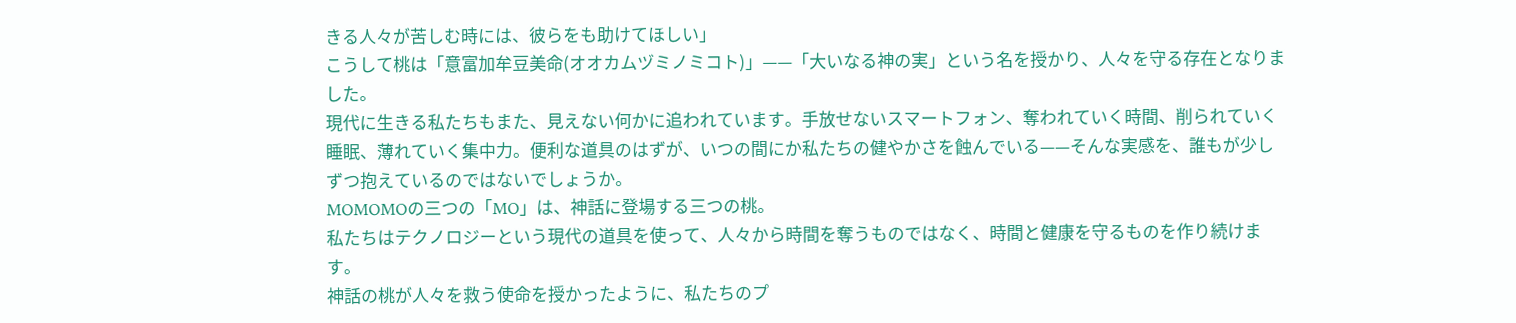きる人々が苦しむ時には、彼らをも助けてほしい」
こうして桃は「意富加牟豆美命(オオカムヅミノミコト)」——「大いなる神の実」という名を授かり、人々を守る存在となりました。
現代に生きる私たちもまた、見えない何かに追われています。手放せないスマートフォン、奪われていく時間、削られていく睡眠、薄れていく集中力。便利な道具のはずが、いつの間にか私たちの健やかさを蝕んでいる——そんな実感を、誰もが少しずつ抱えているのではないでしょうか。
MOMOMOの三つの「MO」は、神話に登場する三つの桃。
私たちはテクノロジーという現代の道具を使って、人々から時間を奪うものではなく、時間と健康を守るものを作り続けます。
神話の桃が人々を救う使命を授かったように、私たちのプ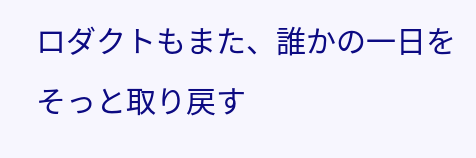ロダクトもまた、誰かの一日をそっと取り戻す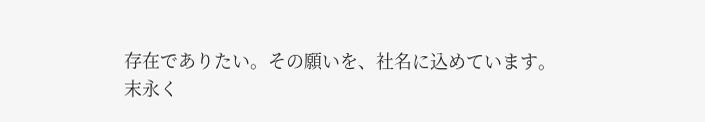存在でありたい。その願いを、社名に込めています。
末永く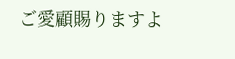ご愛顧賜りますよ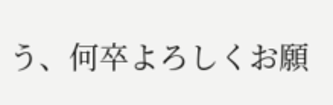う、何卒よろしくお願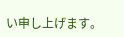い申し上げます。